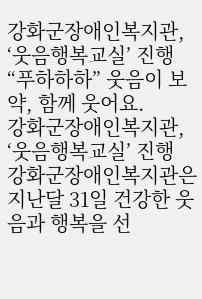강화군장애인복지관, ‘웃음행복교실’ 진행
“푸하하하” 웃음이 보약, 함께 웃어요.
강화군장애인복지관, ‘웃음행복교실’ 진행
강화군장애인복지관은 지난달 31일 건강한 웃음과 행복을 선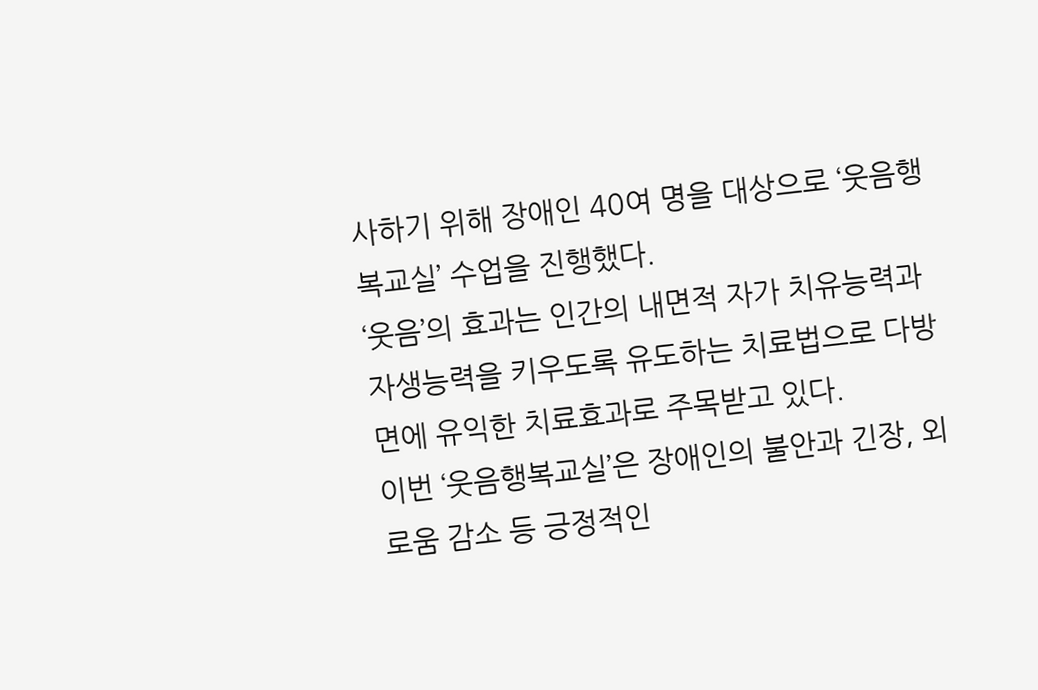사하기 위해 장애인 40여 명을 대상으로 ‘웃음행복교실’ 수업을 진행했다.
‘웃음’의 효과는 인간의 내면적 자가 치유능력과 자생능력을 키우도록 유도하는 치료법으로 다방면에 유익한 치료효과로 주목받고 있다.
이번 ‘웃음행복교실’은 장애인의 불안과 긴장, 외로움 감소 등 긍정적인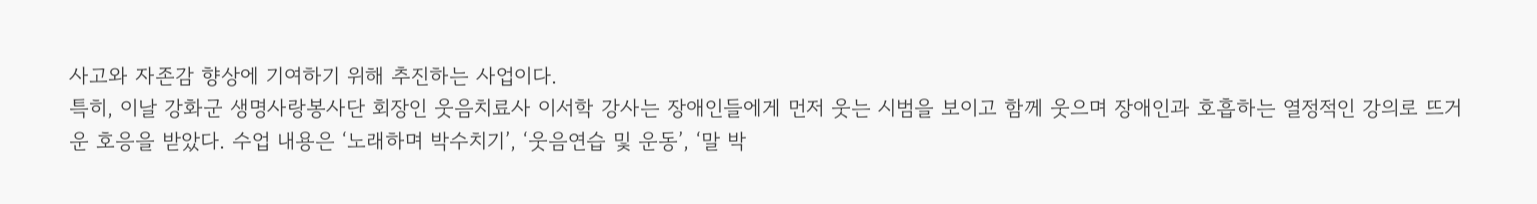사고와 자존감 향상에 기여하기 위해 추진하는 사업이다.
특히, 이날 강화군 생명사랑봉사단 회장인 웃음치료사 이서학 강사는 장애인들에게 먼저 웃는 시범을 보이고 함께 웃으며 장애인과 호흡하는 열정적인 강의로 뜨거운 호응을 받았다. 수업 내용은 ‘노래하며 박수치기’, ‘웃음연습 및 운동’, ‘말 박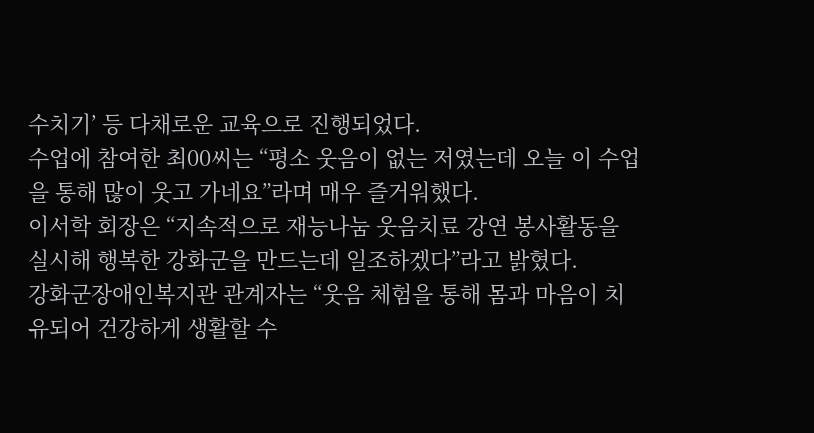수치기’ 등 다채로운 교육으로 진행되었다.
수업에 참여한 최00씨는 “평소 웃음이 없는 저였는데 오늘 이 수업을 통해 많이 웃고 가네요”라며 매우 즐거워했다.
이서학 회장은 “지속적으로 재능나눔 웃음치료 강연 봉사활동을 실시해 행복한 강화군을 만드는데 일조하겠다”라고 밝혔다.
강화군장애인복지관 관계자는 “웃음 체험을 통해 몸과 마음이 치유되어 건강하게 생활할 수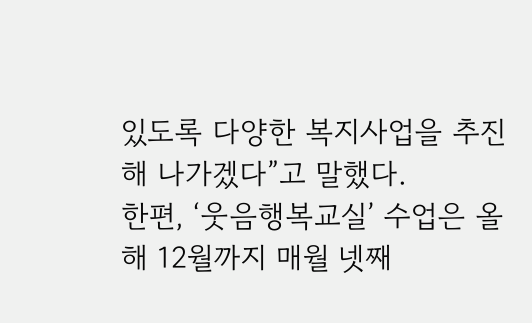있도록 다양한 복지사업을 추진해 나가겠다”고 말했다.
한편, ‘웃음행복교실’ 수업은 올해 12월까지 매월 넷째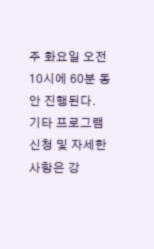주 화요일 오전 10시에 60분 동안 진행된다.
기타 프로그램 신청 및 자세한 사항은 강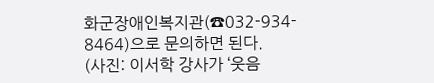화군장애인복지관(☎032-934- 8464)으로 문의하면 된다.
(사진: 이서학 강사가 ‘웃음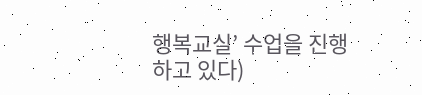행복교실’ 수업을 진행하고 있다)